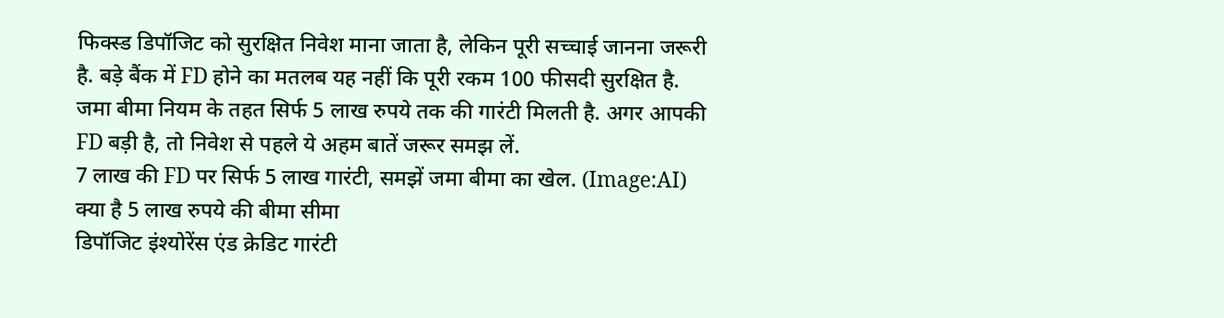फिक्स्ड डिपॉजिट को सुरक्षित निवेश माना जाता है, लेकिन पूरी सच्चाई जानना जरूरी है. बड़े बैंक में FD होने का मतलब यह नहीं कि पूरी रकम 100 फीसदी सुरक्षित है. जमा बीमा नियम के तहत सिर्फ 5 लाख रुपये तक की गारंटी मिलती है. अगर आपकी FD बड़ी है, तो निवेश से पहले ये अहम बातें जरूर समझ लें.
7 लाख की FD पर सिर्फ 5 लाख गारंटी, समझें जमा बीमा का खेल. (Image:AI)
क्या है 5 लाख रुपये की बीमा सीमा
डिपॉजिट इंश्योरेंस एंड क्रेडिट गारंटी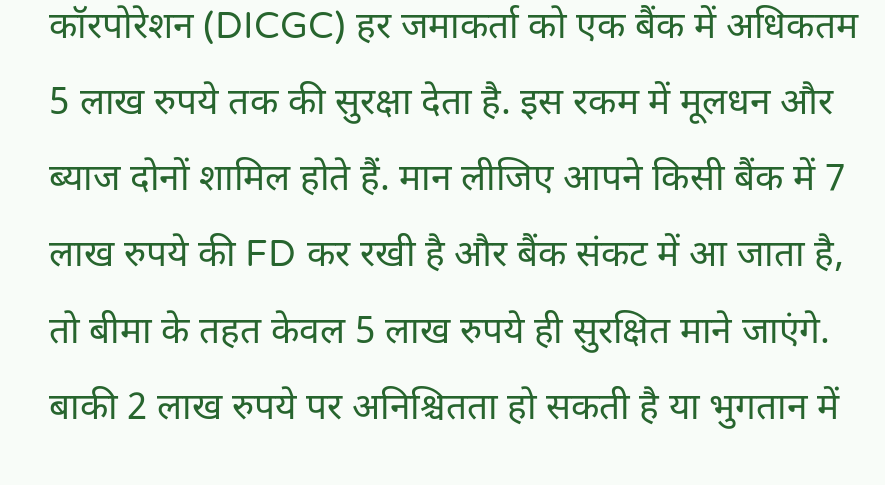कॉरपोरेशन (DICGC) हर जमाकर्ता को एक बैंक में अधिकतम 5 लाख रुपये तक की सुरक्षा देता है. इस रकम में मूलधन और ब्याज दोनों शामिल होते हैं. मान लीजिए आपने किसी बैंक में 7 लाख रुपये की FD कर रखी है और बैंक संकट में आ जाता है, तो बीमा के तहत केवल 5 लाख रुपये ही सुरक्षित माने जाएंगे. बाकी 2 लाख रुपये पर अनिश्चितता हो सकती है या भुगतान में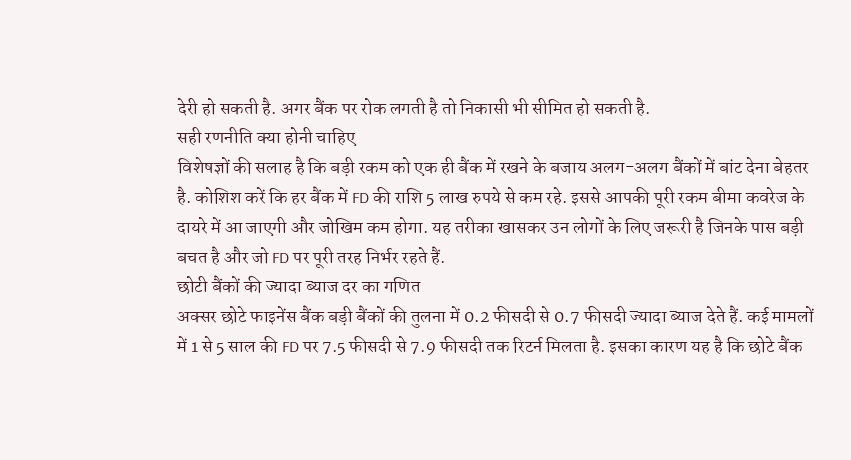देरी हो सकती है. अगर बैंक पर रोक लगती है तो निकासी भी सीमित हो सकती है.
सही रणनीति क्या होनी चाहिए
विशेषज्ञों की सलाह है कि बड़ी रकम को एक ही बैंक में रखने के बजाय अलग-अलग बैंकों में बांट देना बेहतर है. कोशिश करें कि हर बैंक में FD की राशि 5 लाख रुपये से कम रहे. इससे आपकी पूरी रकम बीमा कवरेज के दायरे में आ जाएगी और जोखिम कम होगा. यह तरीका खासकर उन लोगों के लिए जरूरी है जिनके पास बड़ी बचत है और जो FD पर पूरी तरह निर्भर रहते हैं.
छोटी बैंकों की ज्यादा ब्याज दर का गणित
अक्सर छोटे फाइनेंस बैंक बड़ी बैंकों की तुलना में 0.2 फीसदी से 0.7 फीसदी ज्यादा ब्याज देते हैं. कई मामलों में 1 से 5 साल की FD पर 7.5 फीसदी से 7.9 फीसदी तक रिटर्न मिलता है. इसका कारण यह है कि छोटे बैंक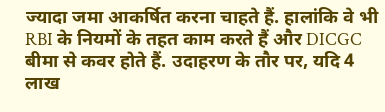ज्यादा जमा आकर्षित करना चाहते हैं. हालांकि वे भी RBI के नियमों के तहत काम करते हैं और DICGC बीमा से कवर होते हैं. उदाहरण के तौर पर, यदि 4 लाख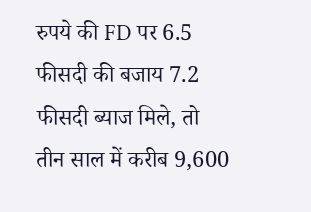रुपये की FD पर 6.5 फीसदी की बजाय 7.2 फीसदी ब्याज मिले, तो तीन साल में करीब 9,600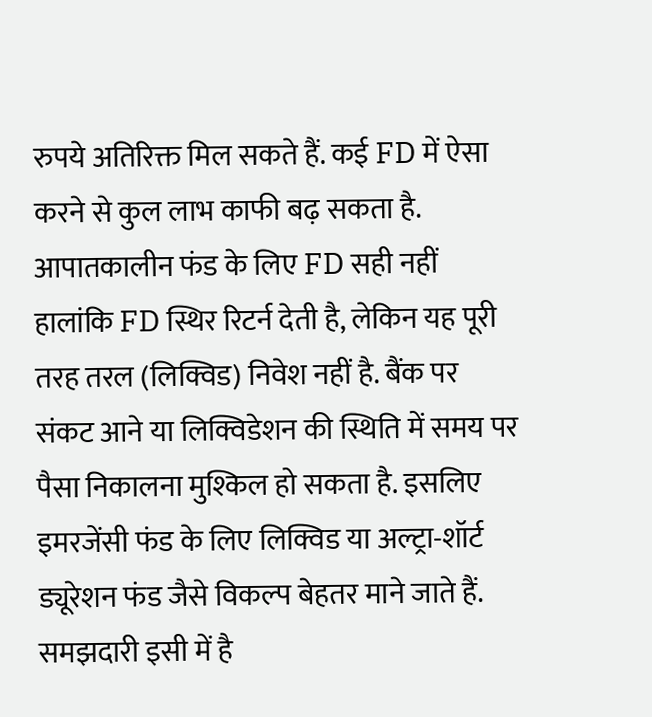रुपये अतिरिक्त मिल सकते हैं. कई FD में ऐसा करने से कुल लाभ काफी बढ़ सकता है.
आपातकालीन फंड के लिए FD सही नहीं
हालांकि FD स्थिर रिटर्न देती है, लेकिन यह पूरी तरह तरल (लिक्विड) निवेश नहीं है. बैंक पर संकट आने या लिक्विडेशन की स्थिति में समय पर पैसा निकालना मुश्किल हो सकता है. इसलिए इमरजेंसी फंड के लिए लिक्विड या अल्ट्रा-शॉर्ट ड्यूरेशन फंड जैसे विकल्प बेहतर माने जाते हैं. समझदारी इसी में है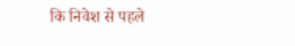कि निवेश से पहले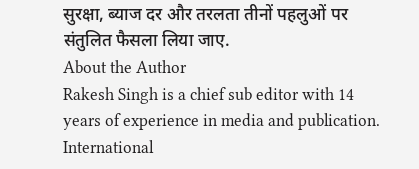सुरक्षा, ब्याज दर और तरलता तीनों पहलुओं पर संतुलित फैसला लिया जाए.
About the Author
Rakesh Singh is a chief sub editor with 14 years of experience in media and publication. International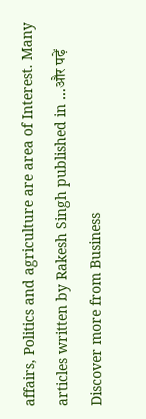affairs, Politics and agriculture are area of Interest. Many articles written by Rakesh Singh published in …और पढ़ें
Discover more from Business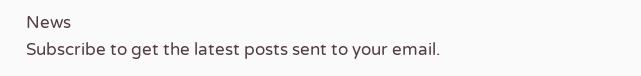News
Subscribe to get the latest posts sent to your email.